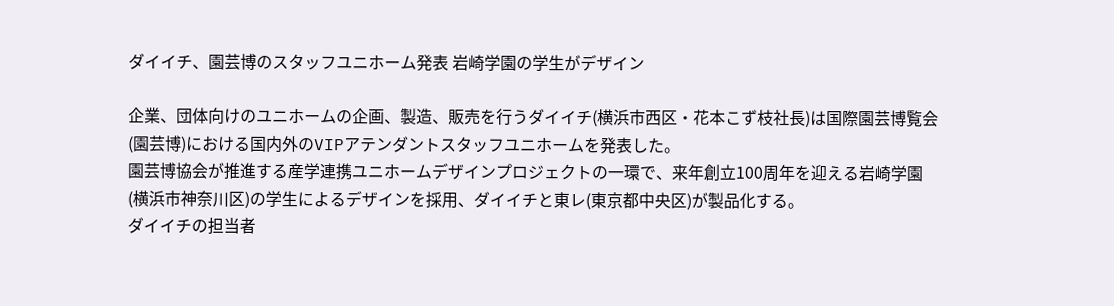ダイイチ、園芸博のスタッフユニホーム発表 岩崎学園の学生がデザイン

企業、団体向けのユニホームの企画、製造、販売を行うダイイチ(横浜市西区・花本こず枝社長)は国際園芸博覧会(園芸博)における国内外のVIPアテンダントスタッフユニホームを発表した。
園芸博協会が推進する産学連携ユニホームデザインプロジェクトの一環で、来年創立100周年を迎える岩崎学園(横浜市神奈川区)の学生によるデザインを採用、ダイイチと東レ(東京都中央区)が製品化する。
ダイイチの担当者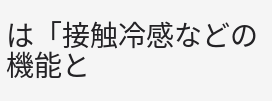は「接触冷感などの機能と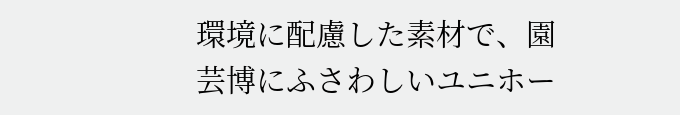環境に配慮した素材で、園芸博にふさわしいユニホー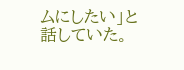ムにしたい」と話していた。